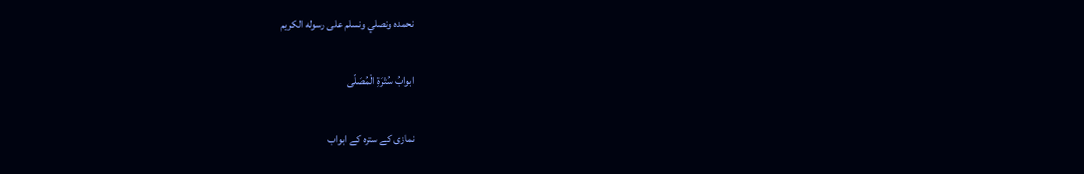نحمده ونصلي ونسلم على رسوله الكريم

ابوابُ سُتْرَةِ الْمُصَلّى

نمازی کے سترہ کے ابواب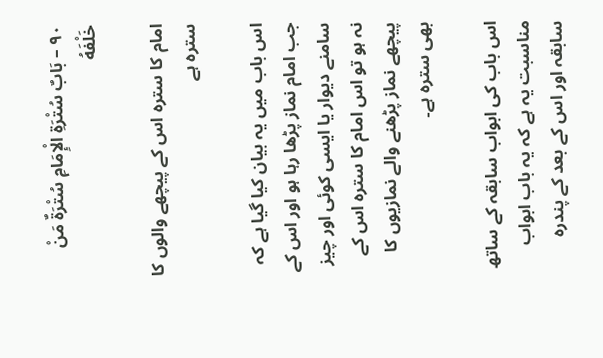۹۰ – بَابٌ سُتْرَةِ الْإِمَامِ سُتْرَةٌ مَنْ خَلْفَهُ

امام کا سترہ اس کے پیچھے والوں کا سترہ ہے

اس باب میں یہ بیان کیا گیا ہے کہ جب امام نماز پڑھا رہا ہو اور اس کے سامنے دیوار یا ایسی کوئی اور چیز نہ ہو تو اس امام کا سترہ اس کے پیچھے نماز پڑھنے والے نمازیوں کا بھی سترہ ہے۔

اس باب کی ابواب سابقہ کے ساتھ مناسبت یہ ہے کہ یہ باب ابواب سابقہ اور اس کے بعد کے پندرہ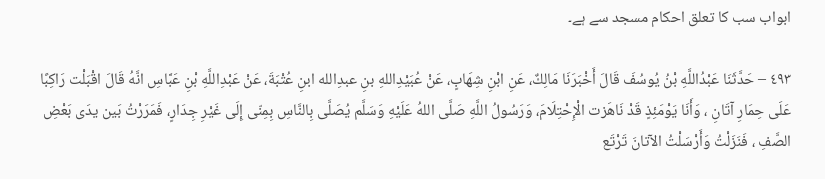ابواب سب کا تعلق احکام مسجد سے ہے۔

٤٩٣ – حَدَّثَنَا عَبْدُاللَّهِ بْنُ يُوسُفَ قَالَ أَخْبَرَنَا مَالِكٌ، عَنِ ابْنِ شِهَابٍ، عَنْ عُبَيْدِاللهِ بنِ عبدِالله ابنِ عُتْبَةَ، عَنْ عَبْدِاللَّهِ بْنِ عَبَّاسِ انَّهُ قَالَ اقْبَلْت رَاكِبًا عَلَى حِمَارِ آتَانِ ، وَأَنَا يَوْمَئِذٍ قَدْ نَاهَزت الْإِحْتِلَامَ، وَرَسُولُ اللَّهِ صَلَّى اللهُ عَلَيْهِ وَسَلَّم يُصَلَّى بِالنَّاسِ بِمِنّى إِلَى غَيْرِ جِدَارٍ، فَمَرَرْتُ بَین يدَى بَعْضِ الصَّفِ ، فَنَزَلْتُ وَأَرْسَلْتُ الآتانَ تَرْتَع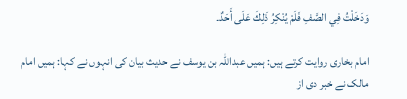وَدَخَلْتُ فِي الصَّفِ فَلَمْ يُنْكِرُ ذَلِكَ عَلَى أَحَدٌ۔

امام بخاری روایت کرتے ہیں: ہمیں عبداللہ بن یوسف نے حدیث بیان کی انہوں نے کہا: ہمیں امام مالک نے خبر دی از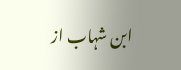ابن شہاب از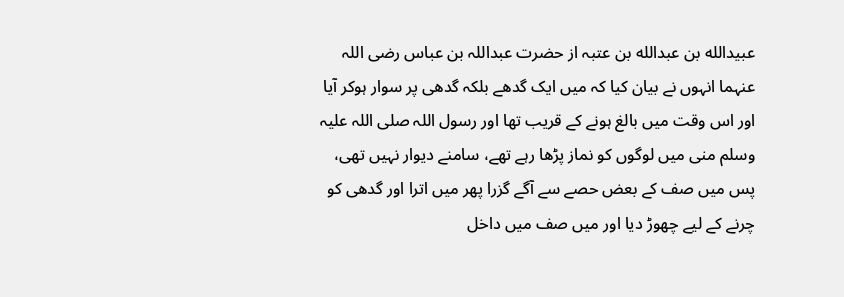عبیدالله بن عبدالله بن عتبہ از حضرت عبداللہ بن عباس رضی اللہ عنہما انہوں نے بیان کیا کہ میں ایک گدھے بلکہ گدھی پر سوار ہوکر آیا اور اس وقت میں بالغ ہونے کے قریب تھا اور رسول اللہ صلی اللہ علیہ وسلم منی میں لوگوں کو نماز پڑھا رہے تھے، سامنے دیوار نہیں تھی، پس میں صف کے بعض حصے سے آگے گزرا پھر میں اترا اور گدھی کو چرنے کے لیے چھوڑ دیا اور میں صف میں داخل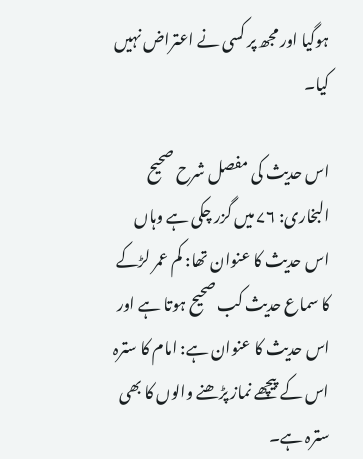ہوگیا اور مجھ پر کسی نے اعتراض نہیں کیا۔

اس حدیث کی مفصل شرح صحیح البخاری: ۷۶ میں گزر چکی ہے وہاں اس حدیث کا عنوان تھا: کم عمر لڑکے کا سماع حدیث کب صحیح ہوتا ہے اور اس حدیث کا عنوان ہے: امام کا سترہ اس کے پیچھے نماز پڑھنے والوں کا بھی سترہ ہے۔